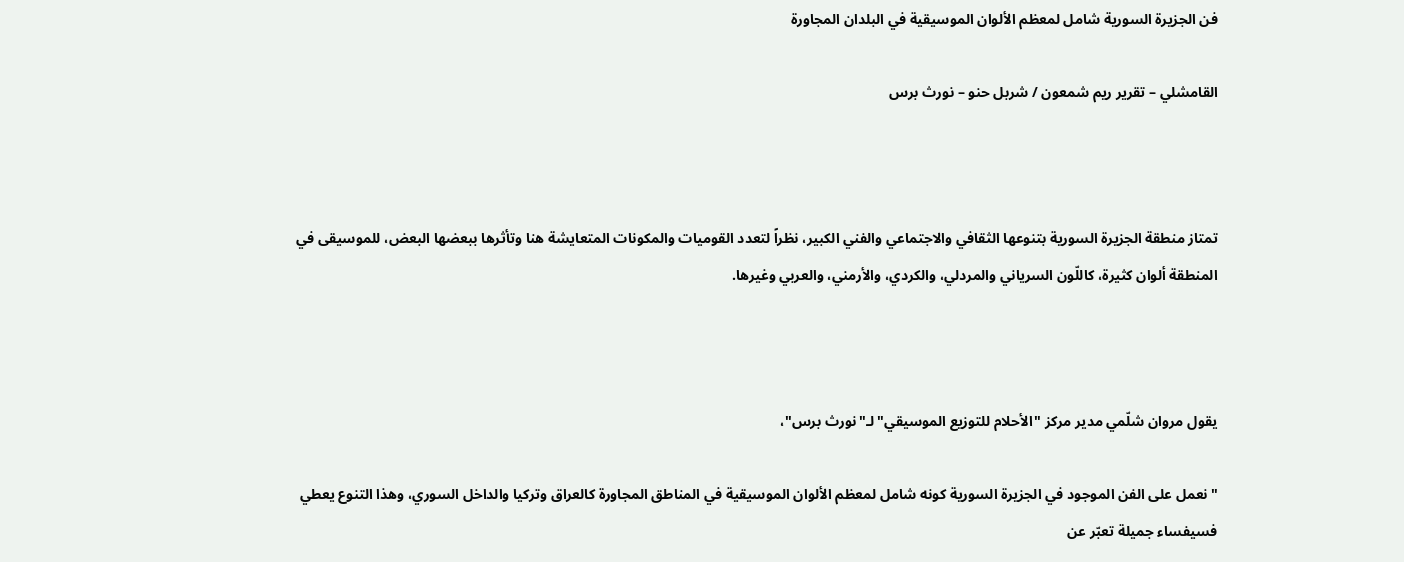فن الجزيرة السورية شامل لمعظم الألوان الموسيقية في البلدان المجاورة

القامشلي – تقرير ريم شمعون / شربل حنو – نورث برس



تمتاز منطقة الجزيرة السورية بتنوعها الثقافي والاجتماعي والفني الكبير، نظراً لتعدد القوميات والمكونات المتعايشة هنا وتأثرها ببعضها البعض، للموسيقى في المنطقة ألوان كثيرة، كاللّون السرياني والمردلي، والكردي، والأرمني، والعربي وغيرها.



يقول مروان شلّمي مدير مركز "الأحلام للتوزيع الموسيقي" لـ"نورث برس"،

"نعمل على الفن الموجود في الجزيرة السورية كونه شامل لمعظم الألوان الموسيقية في المناطق المجاورة كالعراق وتركيا والداخل السوري، وهذا التنوع يعطي فسيفساء جميلة تعبّر عن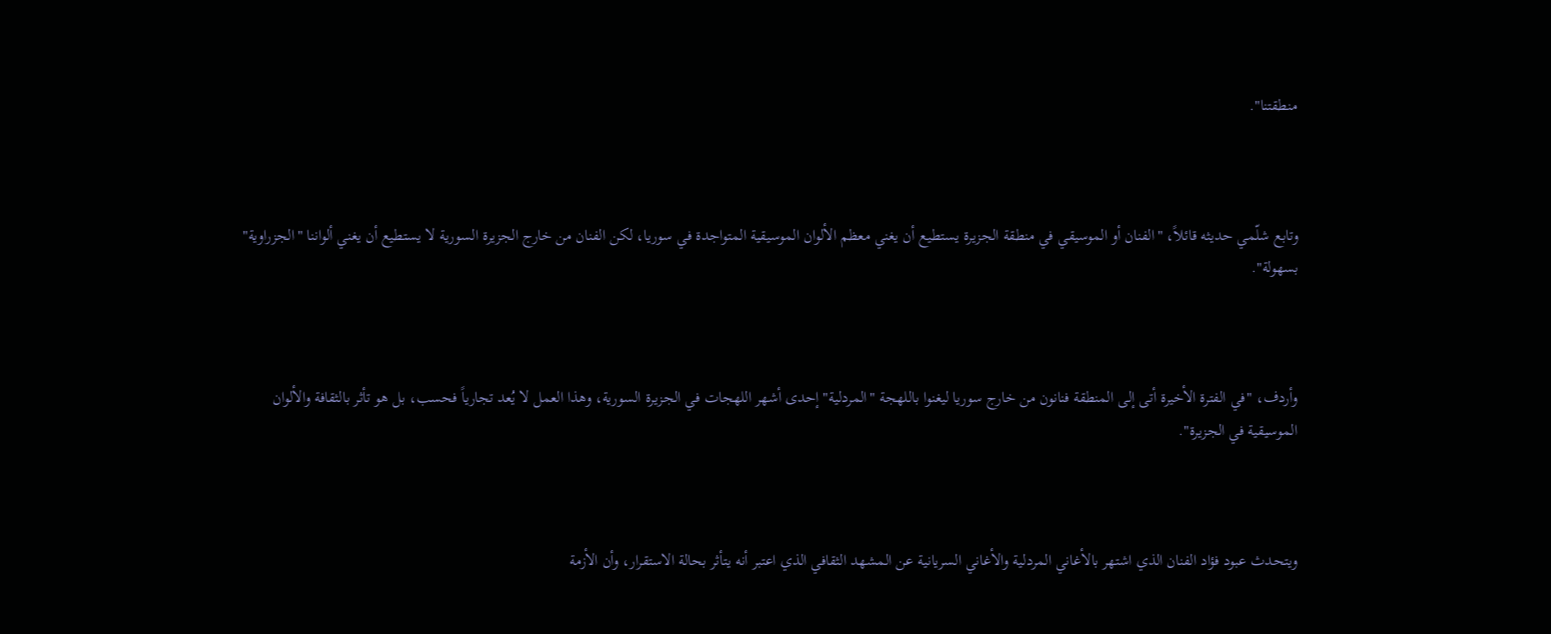منطقتنا".



وتابع شلّمي حديثه قائلاً، "الفنان أو الموسيقي في منطقة الجزيرة يستطيع أن يغني معظم الألوان الموسيقية المتواجدة في سوريا، لكن الفنان من خارج الجزيرة السورية لا يستطيع أن يغني ألواننا "الجزراوية" بسهولة".



وأردف، "في الفترة الأخيرة أتى إلى المنطقة فنانون من خارج سوريا ليغنوا باللهجة "المردلية" إحدى أشهر اللهجات في الجزيرة السورية، وهذا العمل لا يُعد تجارياً فحسب، بل هو تأثر بالثقافة والألوان الموسيقية في الجزيرة".



ويتحدث عبود فؤاد الفنان الذي اشتهر بالأغاني المردلية والأغاني السريانية عن المشهد الثقافي الذي اعتبر أنه يتأثر بحالة الاستقرار، وأن الأزمة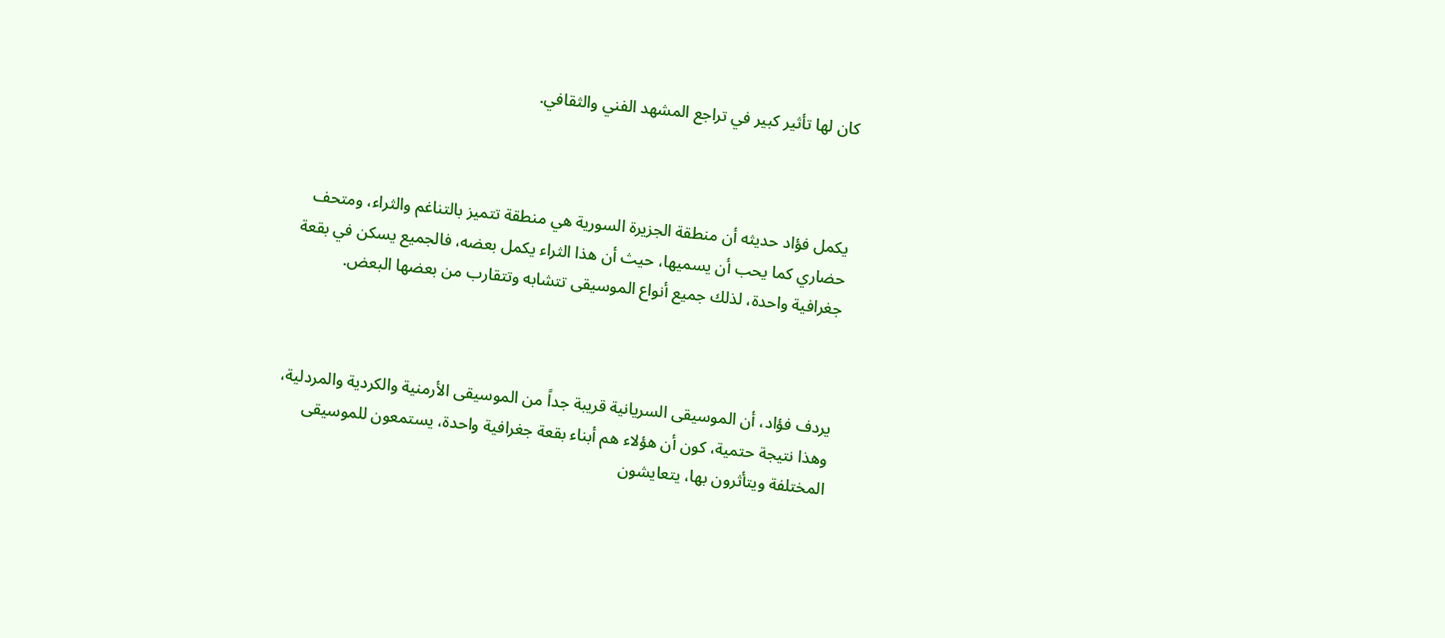كان لها تأثير كبير في تراجع المشهد الفني والثقافي.



يكمل فؤاد حديثه أن منطقة الجزيرة السورية هي منطقة تتميز بالتناغم والثراء، ومتحف حضاري كما يحب أن يسميها، حيث أن هذا الثراء يكمل بعضه، فالجميع يسكن في بقعة جغرافية واحدة، لذلك جميع أنواع الموسيقى تتشابه وتتقارب من بعضها البعض.



يردف فؤاد، أن الموسيقى السريانية قريبة جداً من الموسيقى الأرمنية والكردية والمردلية، وهذا نتيجة حتمية، كون أن هؤلاء هم أبناء بقعة جغرافية واحدة، يستمعون للموسيقى المختلفة ويتأثرون بها، يتعايشون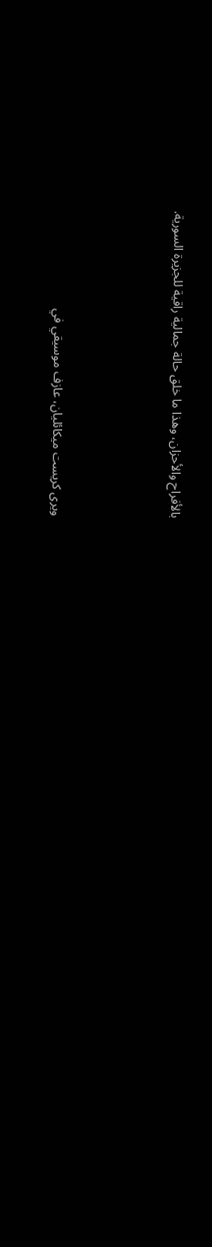بالأفراح والأحزان، وهذا ما خلق حالة جمالية راقية للجزيرة السورية.



ويرى كريست ميكائليان، عازف موسيقي في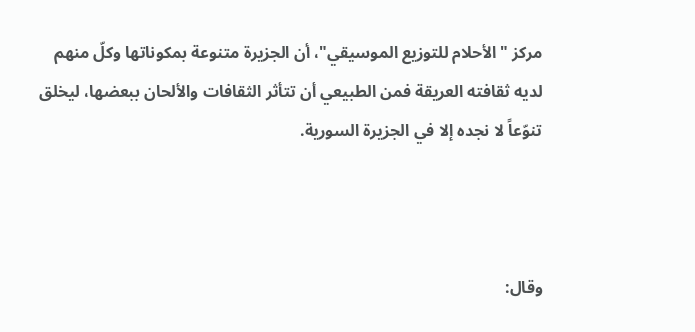مركز "الأحلام للتوزيع الموسيقي"، أن الجزيرة متنوعة بمكوناتها وكلّ منهم لديه ثقافته العريقة فمن الطبيعي أن تتأثر الثقافات والألحان ببعضها، ليخلق تنوّعاً لا نجده إلا في الجزيرة السورية.



وقال: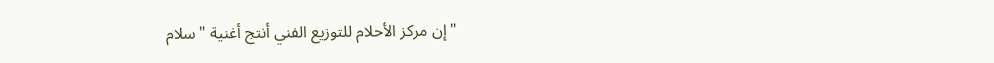"إن مركز الأحلام للتوزيع الفني أنتج أغنية "سلام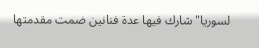لسوريا" شارك فيها عدة فنانين ضمت مقدمتها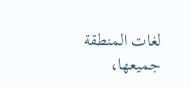لغات المنطقة جميعها،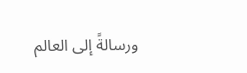ورسالةً إلى العالم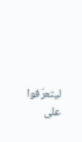ليتعرّفوا على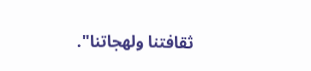ثقافتنا ولهجاتنا".